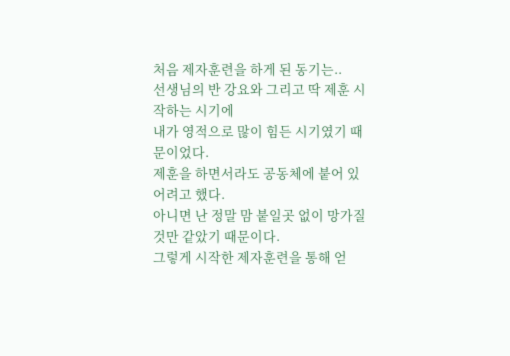처음 제자훈련을 하게 된 동기는..
선생님의 반 강요와 그리고 딱 제훈 시작하는 시기에
내가 영적으로 많이 힘든 시기였기 때문이었다.
제훈을 하면서라도 공동체에 붙어 있어려고 했다.
아니면 난 정말 맘 붙일곳 없이 망가질 것만 같았기 때문이다.
그렇게 시작한 제자훈련을 통해 얻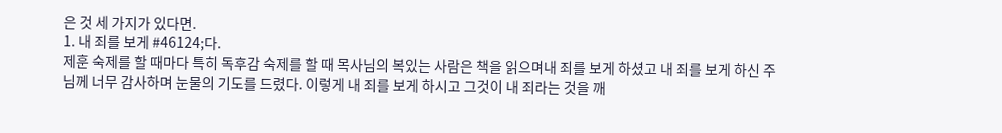은 것 세 가지가 있다면.
1. 내 죄를 보게 #46124;다.
제훈 숙제를 할 때마다 특히 독후감 숙제를 할 때 목사님의 복있는 사람은 책을 읽으며내 죄를 보게 하셨고 내 죄를 보게 하신 주님께 너무 감사하며 눈물의 기도를 드렸다. 이렇게 내 죄를 보게 하시고 그것이 내 죄라는 것을 깨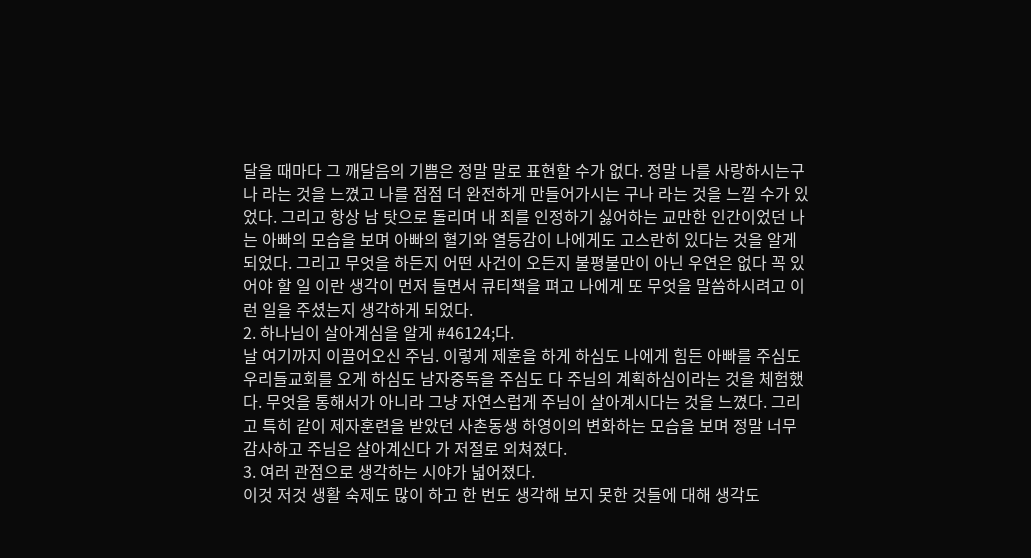달을 때마다 그 깨달음의 기쁨은 정말 말로 표현할 수가 없다. 정말 나를 사랑하시는구나 라는 것을 느꼈고 나를 점점 더 완전하게 만들어가시는 구나 라는 것을 느낄 수가 있었다. 그리고 항상 남 탓으로 돌리며 내 죄를 인정하기 싫어하는 교만한 인간이었던 나는 아빠의 모습을 보며 아빠의 혈기와 열등감이 나에게도 고스란히 있다는 것을 알게 되었다. 그리고 무엇을 하든지 어떤 사건이 오든지 불평불만이 아닌 우연은 없다 꼭 있어야 할 일 이란 생각이 먼저 들면서 큐티책을 펴고 나에게 또 무엇을 말씀하시려고 이런 일을 주셨는지 생각하게 되었다.
2. 하나님이 살아계심을 알게 #46124;다.
날 여기까지 이끌어오신 주님. 이렇게 제훈을 하게 하심도 나에게 힘든 아빠를 주심도 우리들교회를 오게 하심도 남자중독을 주심도 다 주님의 계획하심이라는 것을 체험했다. 무엇을 통해서가 아니라 그냥 자연스럽게 주님이 살아계시다는 것을 느꼈다. 그리고 특히 같이 제자훈련을 받았던 사촌동생 하영이의 변화하는 모습을 보며 정말 너무 감사하고 주님은 살아계신다 가 저절로 외쳐졌다.
3. 여러 관점으로 생각하는 시야가 넓어졌다.
이것 저것 생활 숙제도 많이 하고 한 번도 생각해 보지 못한 것들에 대해 생각도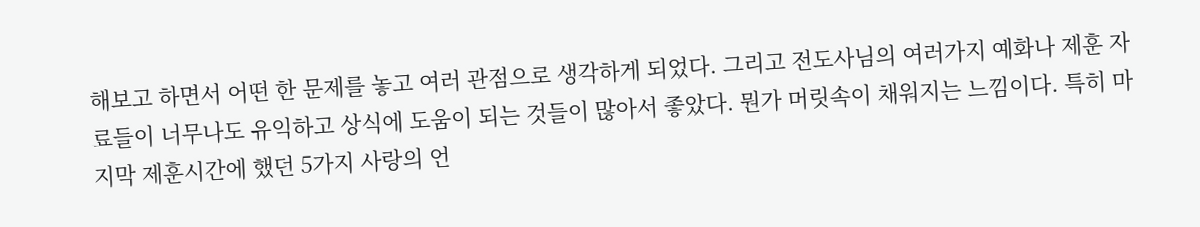해보고 하면서 어떤 한 문제를 놓고 여러 관점으로 생각하게 되었다. 그리고 전도사님의 여러가지 예화나 제훈 자료들이 너무나도 유익하고 상식에 도움이 되는 것들이 많아서 좋았다. 뭔가 머릿속이 채워지는 느낌이다. 특히 마지막 제훈시간에 했던 5가지 사랑의 언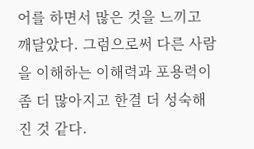어를 하면서 많은 것을 느끼고 깨달았다. 그럼으로써 다른 사람을 이해하는 이해력과 포용력이 좀 더 많아지고 한결 더 성숙해진 것 같다.